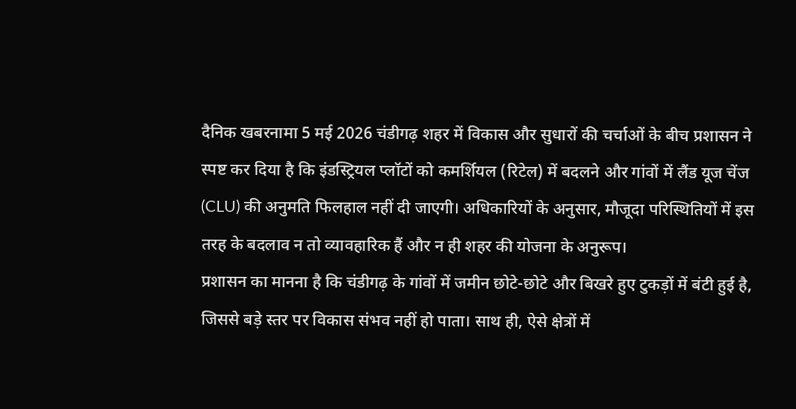दैनिक खबरनामा 5 मई 2026 चंडीगढ़ शहर में विकास और सुधारों की चर्चाओं के बीच प्रशासन ने स्पष्ट कर दिया है कि इंडस्ट्रियल प्लॉटों को कमर्शियल (रिटेल) में बदलने और गांवों में लैंड यूज चेंज (CLU) की अनुमति फिलहाल नहीं दी जाएगी। अधिकारियों के अनुसार, मौजूदा परिस्थितियों में इस तरह के बदलाव न तो व्यावहारिक हैं और न ही शहर की योजना के अनुरूप।
प्रशासन का मानना है कि चंडीगढ़ के गांवों में जमीन छोटे-छोटे और बिखरे हुए टुकड़ों में बंटी हुई है, जिससे बड़े स्तर पर विकास संभव नहीं हो पाता। साथ ही, ऐसे क्षेत्रों में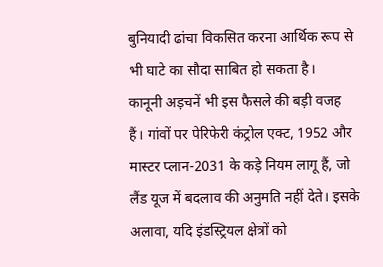बुनियादी ढांचा विकसित करना आर्थिक रूप से भी घाटे का सौदा साबित हो सकता है।
कानूनी अड़चनें भी इस फैसले की बड़ी वजह हैं। गांवों पर पेरिफेरी कंट्रोल एक्ट, 1952 और मास्टर प्लान-2031 के कड़े नियम लागू हैं, जो लैंड यूज में बदलाव की अनुमति नहीं देते। इसके अलावा, यदि इंडस्ट्रियल क्षेत्रों को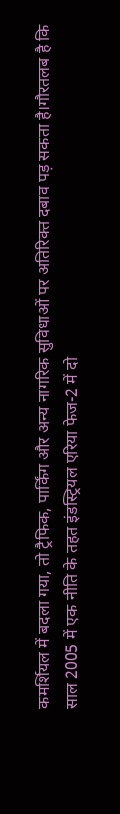कमर्शियल में बदला गया, तो ट्रैफिक, पार्किंग और अन्य नागरिक सुविधाओं पर अतिरिक्त दबाव पड़ सकता है।गौरतलब है कि साल 2005 में एक नीति के तहत इंडस्ट्रियल एरिया फेज-2 में दो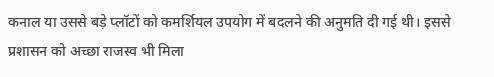कनाल या उससे बड़े प्लॉटों को कमर्शियल उपयोग में बदलने की अनुमति दी गई थी। इससे प्रशासन को अच्छा राजस्व भी मिला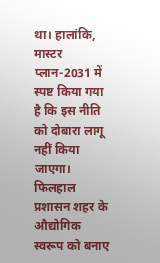था। हालांकि, मास्टर प्लान-2031 में स्पष्ट किया गया है कि इस नीति को दोबारा लागू नहीं किया जाएगा।
फिलहाल प्रशासन शहर के औद्योगिक स्वरूप को बनाए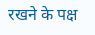रखने के पक्ष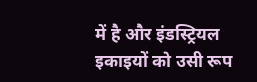में है और इंडस्ट्रियल इकाइयों को उसी रूप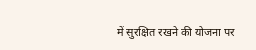में सुरक्षित रखने की योजना पर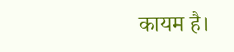कायम है।